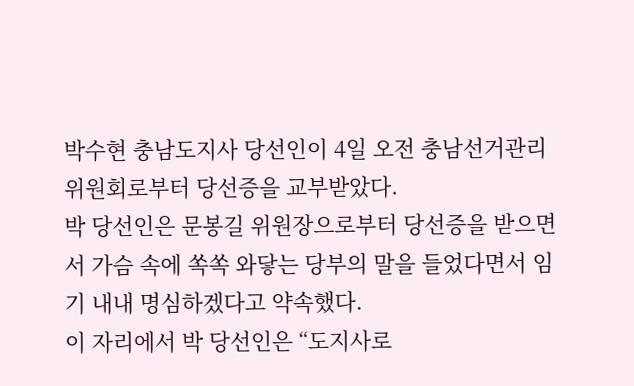박수현 충남도지사 당선인이 4일 오전 충남선거관리위원회로부터 당선증을 교부받았다.
박 당선인은 문봉길 위원장으로부터 당선증을 받으면서 가슴 속에 쏙쏙 와닿는 당부의 말을 들었다면서 임기 내내 명심하겠다고 약속했다.
이 자리에서 박 당선인은 “도지사로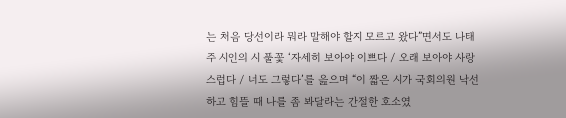는 처음 당선이라 뭐라 말해야 할지 모르고 왔다”면서도 나태주 시인의 시 풀꽃 ‘자세히 보아야 이쁘다 / 오래 보아야 사랑스럽다 / 너도 그렇다’를 읊으며 “이 짧은 시가 국회의원 낙선하고 힘뜰 때 나를 좀 봐달라는 간절한 호소였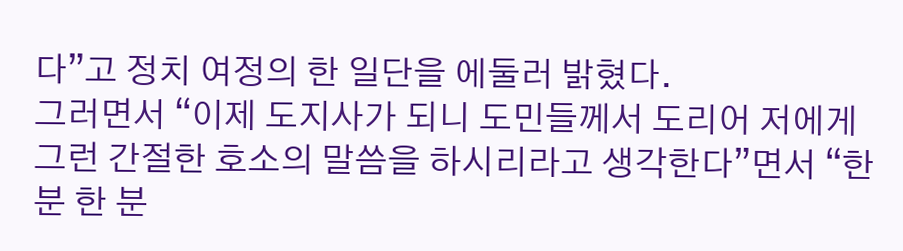다”고 정치 여정의 한 일단을 에둘러 밝혔다.
그러면서 “이제 도지사가 되니 도민들께서 도리어 저에게 그런 간절한 호소의 말씀을 하시리라고 생각한다”면서 “한 분 한 분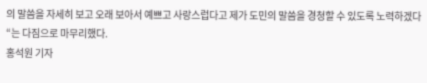의 말씀을 자세히 보고 오래 보아서 예쁘고 사랑스럽다고 제가 도민의 말씀을 경청할 수 있도록 노력하겠다“는 다짐으로 마무리했다.
홍석원 기자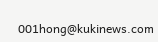001hong@kukinews.com